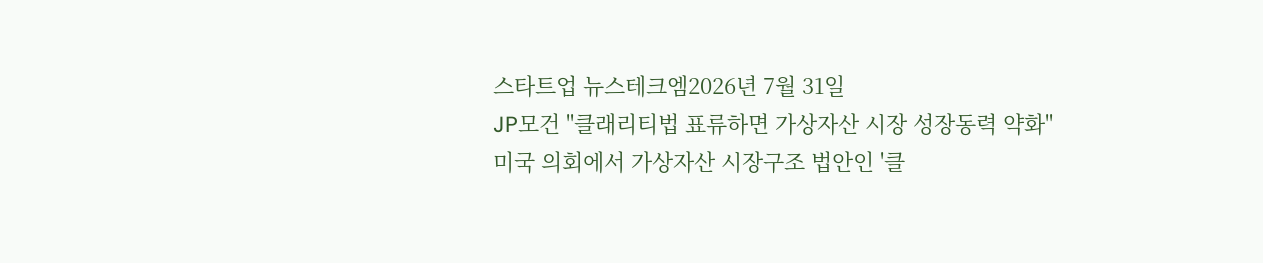스타트업 뉴스테크엠2026년 7월 31일
JP모건 "클래리티법 표류하면 가상자산 시장 성장동력 약화"
미국 의회에서 가상자산 시장구조 법안인 '클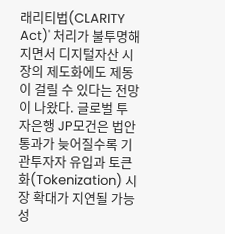래리티법(CLARITY Act)' 처리가 불투명해지면서 디지털자산 시장의 제도화에도 제동이 걸릴 수 있다는 전망이 나왔다. 글로벌 투자은행 JP모건은 법안 통과가 늦어질수록 기관투자자 유입과 토큰화(Tokenization) 시장 확대가 지연될 가능성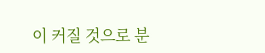이 커질 것으로 분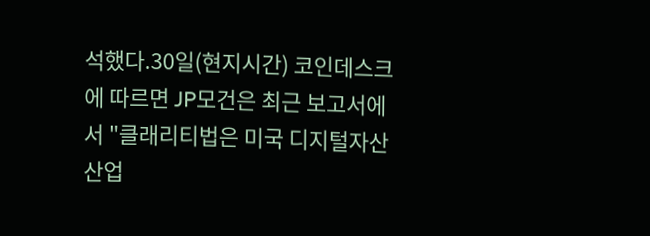석했다.30일(현지시간) 코인데스크에 따르면 JP모건은 최근 보고서에서 "클래리티법은 미국 디지털자산 산업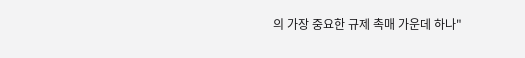의 가장 중요한 규제 촉매 가운데 하나"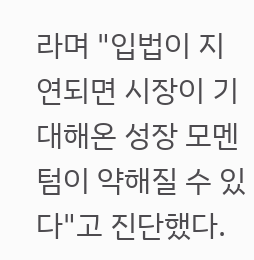라며 "입법이 지연되면 시장이 기대해온 성장 모멘텀이 약해질 수 있다"고 진단했다.